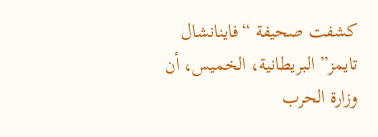كشفت صحيفة “فاينانشال تايمز” البريطانية، الخميس، أن وزارة الحرب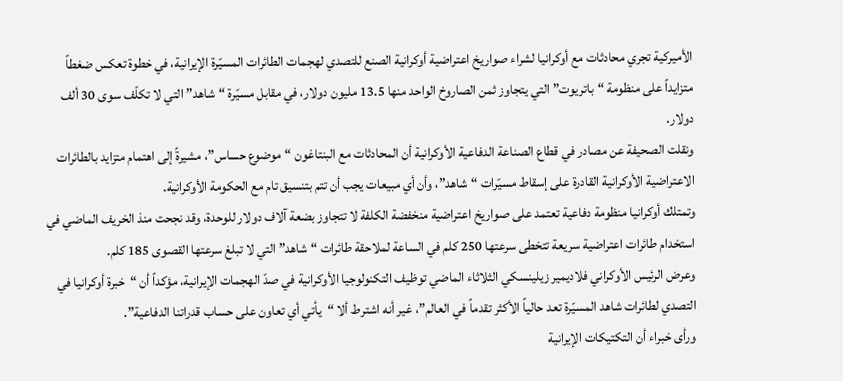الأميركية تجري محادثات مع أوكرانيا لشراء صواريخ اعتراضية أوكرانية الصنع للتصدي لهجمات الطائرات المسيّرة الإيرانية، في خطوة تعكس ضغطاً متزايداً على منظومة “باتريوت” التي يتجاوز ثمن الصاروخ الواحد منها 13.5 مليون دولار، في مقابل مسيّرة “شاهد” التي لا تكلّف سوى 30 ألف دولار.
ونقلت الصحيفة عن مصادر في قطاع الصناعة الدفاعية الأوكرانية أن المحادثات مع البنتاغون “موضوع حساس”، مشيرةً إلى اهتمام متزايد بالطائرات الاعتراضية الأوكرانية القادرة على إسقاط مسيّرات “شاهد”، وأن أي مبيعات يجب أن تتم بتنسيق تام مع الحكومة الأوكرانية.
وتمتلك أوكرانيا منظومة دفاعية تعتمد على صواريخ اعتراضية منخفضة الكلفة لا تتجاوز بضعة آلاف دولار للوحدة، وقد نجحت منذ الخريف الماضي في استخدام طائرات اعتراضية سريعة تتخطى سرعتها 250 كلم في الساعة لملاحقة طائرات “شاهد” التي لا تبلغ سرعتها القصوى 185 كلم.
وعرض الرئيس الأوكراني فلاديمير زيلينسكي الثلاثاء الماضي توظيف التكنولوجيا الأوكرانية في صدّ الهجمات الإيرانية، مؤكداً أن “خبرة أوكرانيا في التصدي لطائرات شاهد المسيّرة تعد حالياً الأكثر تقدماً في العالم”، غير أنه اشترط ألا “يأتي أي تعاون على حساب قدراتنا الدفاعية”.
ورأى خبراء أن التكتيكات الإيرانية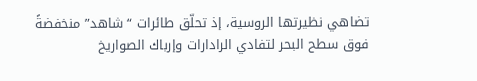تضاهي نظيرتها الروسية، إذ تحلّق طائرات “شاهد” منخفضةً فوق سطح البحر لتفادي الرادارات وإرباك الصواريخ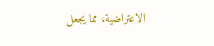الاعتراضية، مما يجعل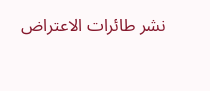نشر طائرات الاعتراض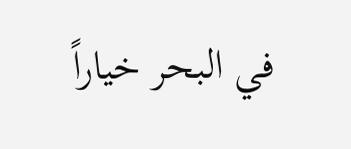في البحر خياراً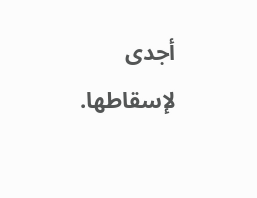أجدى لإسقاطها.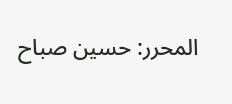المحرر: حسين صباح